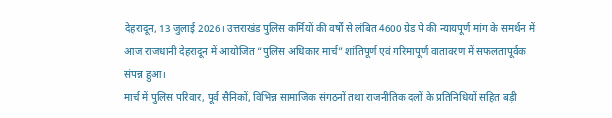देहरादून, 13 जुलाई 2026। उत्तराखंड पुलिस कर्मियों की वर्षों से लंबित 4600 ग्रेड पे की न्यायपूर्ण मांग के समर्थन में आज राजधानी देहरादून में आयोजित “पुलिस अधिकार मार्च” शांतिपूर्ण एवं गरिमापूर्ण वातावरण में सफलतापूर्वक संपन्न हुआ।
मार्च में पुलिस परिवार, पूर्व सैनिकों, विभिन्न सामाजिक संगठनों तथा राजनीतिक दलों के प्रतिनिधियों सहित बड़ी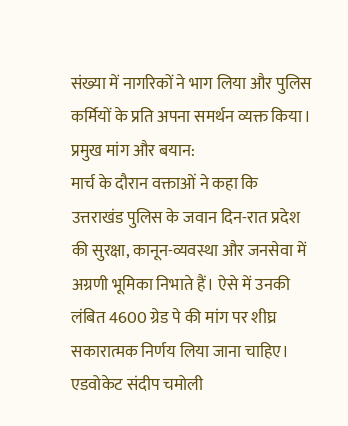संख्या में नागरिकों ने भाग लिया और पुलिस कर्मियों के प्रति अपना समर्थन व्यक्त किया।
प्रमुख मांग और बयान:
मार्च के दौरान वक्ताओं ने कहा कि उत्तराखंड पुलिस के जवान दिन-रात प्रदेश की सुरक्षा, कानून-व्यवस्था और जनसेवा में अग्रणी भूमिका निभाते हैं। ऐसे में उनकी लंबित 4600 ग्रेड पे की मांग पर शीघ्र सकारात्मक निर्णय लिया जाना चाहिए।
एडवोकेट संदीप चमोली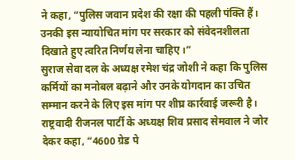ने कहा, “पुलिस जवान प्रदेश की रक्षा की पहली पंक्ति हैं। उनकी इस न्यायोचित मांग पर सरकार को संवेदनशीलता दिखाते हुए त्वरित निर्णय लेना चाहिए।”
सुराज सेवा दल के अध्यक्ष रमेश चंद्र जोशी ने कहा कि पुलिस कर्मियों का मनोबल बढ़ाने और उनके योगदान का उचित सम्मान करने के लिए इस मांग पर शीघ्र कार्रवाई जरूरी है।
राष्ट्रवादी रीजनल पार्टी के अध्यक्ष शिव प्रसाद सेमवाल ने जोर देकर कहा, “4600 ग्रेड पे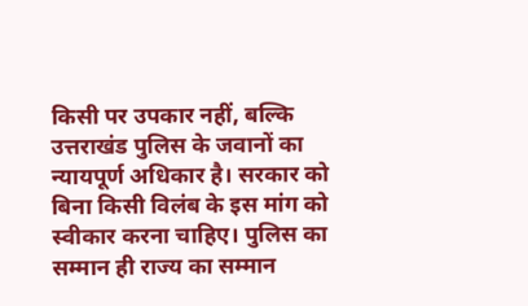किसी पर उपकार नहीं, बल्कि उत्तराखंड पुलिस के जवानों का न्यायपूर्ण अधिकार है। सरकार को बिना किसी विलंब के इस मांग को स्वीकार करना चाहिए। पुलिस का सम्मान ही राज्य का सम्मान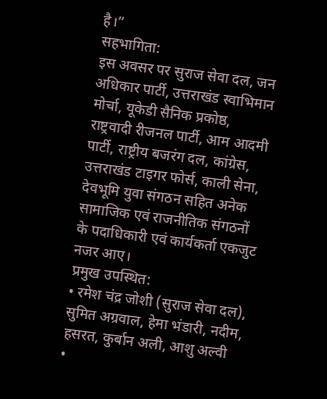है।”
सहभागिता:
इस अवसर पर सुराज सेवा दल, जन अधिकार पार्टी, उत्तराखंड स्वाभिमान मोर्चा, यूकेडी सैनिक प्रकोष्ठ, राष्ट्रवादी रीजनल पार्टी, आम आदमी पार्टी, राष्ट्रीय बजरंग दल, कांग्रेस, उत्तराखंड टाइगर फोर्स, काली सेना, देवभूमि युवा संगठन सहित अनेक सामाजिक एवं राजनीतिक संगठनों के पदाधिकारी एवं कार्यकर्ता एकजुट नजर आए।
प्रमुख उपस्थित:
• रमेश चंद्र जोशी (सुराज सेवा दल), सुमित अग्रवाल, हेमा भंडारी, नदीम, हसरत, कुर्बान अली, आशु अल्वी
•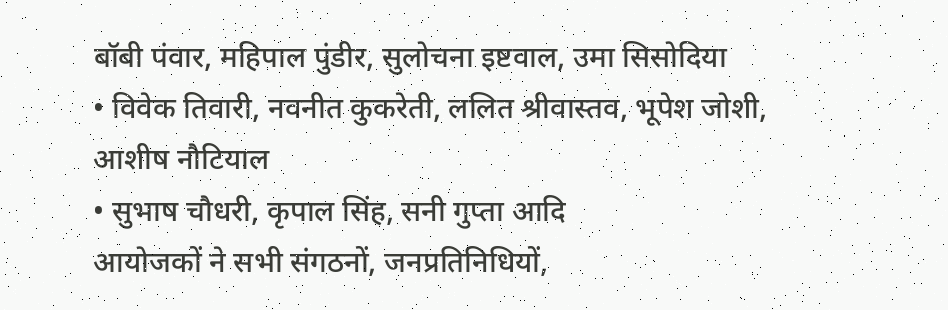बॉबी पंवार, महिपाल पुंडीर, सुलोचना इष्टवाल, उमा सिसोदिया
• विवेक तिवारी, नवनीत कुकरेती, ललित श्रीवास्तव, भूपेश जोशी, आशीष नौटियाल
• सुभाष चौधरी, कृपाल सिंह, सनी गुप्ता आदि
आयोजकों ने सभी संगठनों, जनप्रतिनिधियों,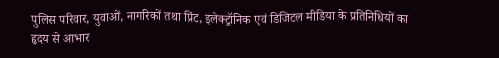पुलिस परिवार, युवाओं, नागरिकों तथा प्रिंट, इलेक्ट्रॉनिक एवं डिजिटल मीडिया के प्रतिनिधियों का हृदय से आभार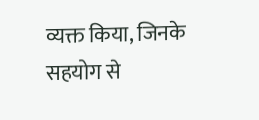व्यक्त किया, जिनके सहयोग से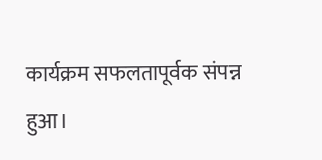कार्यक्रम सफलतापूर्वक संपन्न हुआ।